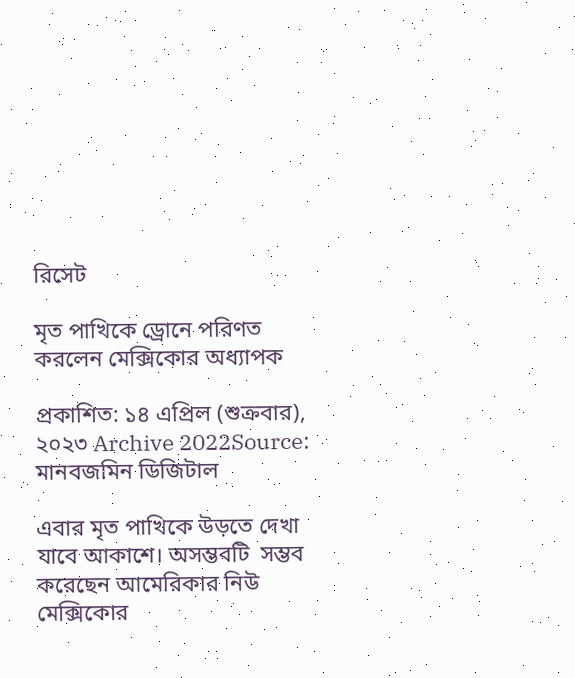রিসেট

মৃত পাখিকে ড্রোনে পরিণত করলেন মেক্সিকোর অধ্যাপক

প্রকাশিত: ১৪ এপ্রিল (শুক্রবার), ২০২৩ Archive 2022Source: মানবজমিন ডিজিটাল

এবার মৃত পাখিকে উড়তে দেখা যাবে আকাশে। অসম্ভবটি  সম্ভব করেছেন আমেরিকার নিউ মেক্সিকোর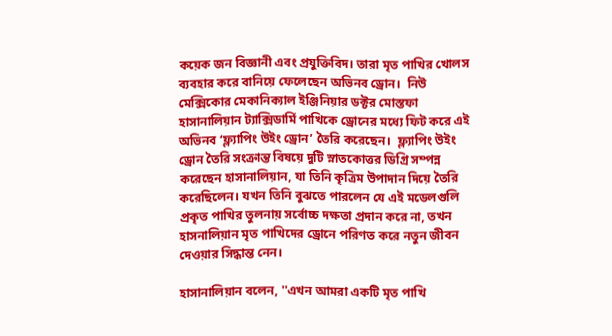কয়েক জন বিজ্ঞানী এবং প্রযুক্তিবিদ। তারা মৃত পাখির খোলস ব্যবহার করে বানিয়ে ফেলেছেন অভিনব ড্রোন।  নিউ মেক্সিকোর মেকানিক্যাল ইঞ্জিনিয়ার ডক্টর মোস্তফা হাসানালিয়ান ট্যাক্সিডার্মি পাখিকে ড্রোনের মধ্যে ফিট করে এই অভিনব ‘ফ্ল্যাপিং উইং ড্রোন’ তৈরি করেছেন।  ফ্ল্যাপিং উইং ড্রোন তৈরি সংক্রান্ত বিষয়ে দুটি স্নাতকোত্তর ডিগ্রি সম্পন্ন করেছেন হাসানালিয়ান, যা তিনি কৃত্রিম উপাদান দিয়ে তৈরি করেছিলেন। যখন তিনি বুঝতে পারলেন যে এই মডেলগুলি প্রকৃত পাখির তুলনায় সর্বোচ্চ দক্ষতা প্রদান করে না, তখন হাসনালিয়ান মৃত পাখিদের ড্রোনে পরিণত করে নতুন জীবন দেওয়ার সিদ্ধান্ত নেন।

হাসানালিয়ান বলেন, ''এখন আমরা একটি মৃত পাখি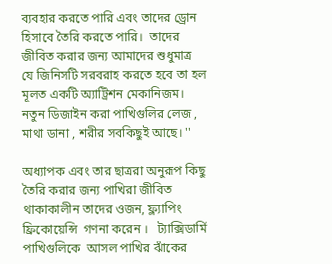ব্যবহার করতে পারি এবং তাদের ড্রোন হিসাবে তৈরি করতে পারি।  তাদের জীবিত করার জন্য আমাদের শুধুমাত্র যে জিনিসটি সরবরাহ করতে হবে তা হল মূলত একটি অ্যাট্রিশন মেকানিজম। নতুন ডিজাইন করা পাখিগুলির লেজ ,   মাথা ডানা , শরীর সবকিছুই আছে। ''

অধ্যাপক এবং তার ছাত্ররা অনুরূপ কিছু তৈরি করার জন্য পাখিরা জীবিত থাকাকালীন তাদের ওজন, ফ্ল্যাপিং ফ্রিকোয়েন্সি  গণনা করেন ।   ট্যাক্সিডার্মি পাখিগুলিকে  আসল পাখির ঝাঁকের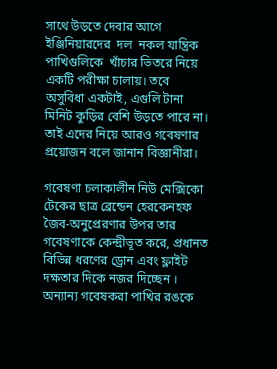সাথে উড়তে দেবার আগে ইঞ্জিনিয়ারদের  দল  নকল যান্ত্রিক পাখিগুলিকে  খাঁচার ভিতরে নিয়ে একটি পরীক্ষা চালায়। তবে অসুবিধা একটাই, এগুলি টানা মিনিট কুড়ির বেশি উড়তে পারে না। তাই এদের নিয়ে আরও গবেষণার  প্রয়োজন বলে জানান বিজ্ঞানীরা।

গবেষণা চলাকালীন নিউ মেক্সিকো টেকের ছাত্র ব্রেন্ডেন হেরকেনহফ   জৈব-অনুপ্রেরণার উপর তার গবেষণাকে কেন্দ্রীভূত করে, প্রধানত বিভিন্ন ধরণের ড্রোন এবং ফ্লাইট দক্ষতার দিকে নজর দিচ্ছেন । অন্যান্য গবেষকরা পাখির রঙকে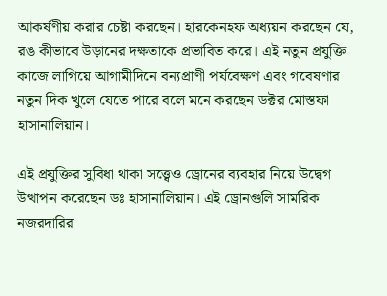আকর্ষণীয় করার চেষ্টা করছেন। হারকেনহফ অধ্যয়ন করছেন যে, রঙ কীভাবে উড়ানের দক্ষতাকে প্রভাবিত করে। এই নতুন প্রযুক্তি কাজে লাগিয়ে আগামীদিনে বন্যপ্রাণী পর্যবেক্ষণ এবং গবেষণার নতুন দিক খুলে যেতে পারে বলে মনে করছেন ডক্টর মোস্তফা হাসানালিয়ান।

এই প্রযুক্তির সুবিধা থাকা সত্ত্বেও ড্রোনের ব্যবহার নিয়ে উদ্বেগ উত্থাপন করেছেন ডঃ হাসানালিয়ান। এই ড্রোনগুলি সামরিক  নজরদারির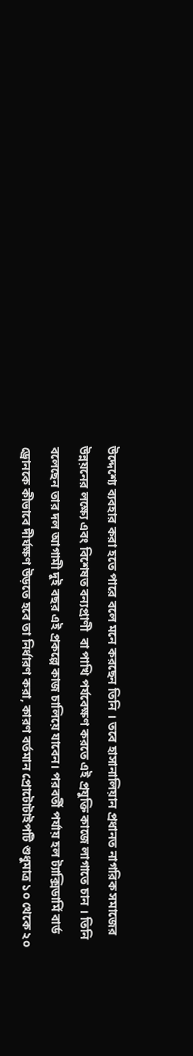উদ্দেশ্যে ব্যবহার করা হতে পারে বলে মনে করছেন তিনি । তবে হাসানালিয়ান প্রধানত নাগরিক সমাজের উন্নয়নের লক্ষ্যে এবং বিশেষত বন্যপ্রাণী  বা পাখি পর্যবেক্ষণ করতে এই প্রযুক্তি কাজে লাগাতে চান । তিনি বলেছেন তার দল আগামী দুই বছর এই প্রকল্পে কাজ চালিয়ে যাবেন। পরবর্তী পর্যায় হল ট্যাক্সিডার্মি বার্ড ড্রোনকে কীভাবে দীর্ঘক্ষণ উড়তে হবে তা নির্ধারণ করা, কারণ বর্তমান প্রোটোটাইপটি শুধুমাত্র ১০ থেকে ২০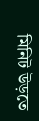মিনিট উড়তে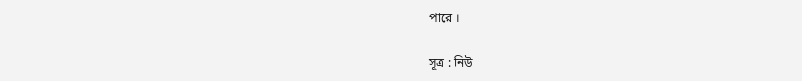পারে ।

সূত্র : নিউ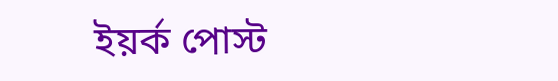ইয়র্ক পোস্ট